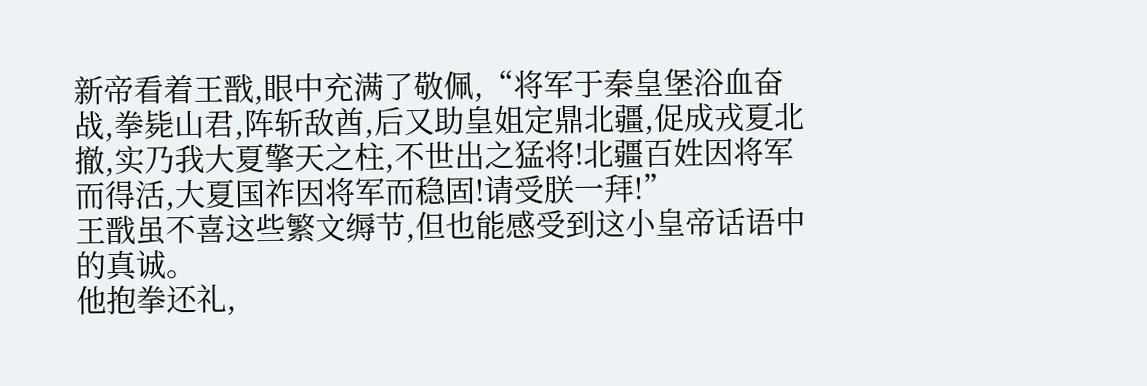新帝看着王戬,眼中充满了敬佩,“将军于秦皇堡浴血奋战,拳毙山君,阵斩敌酋,后又助皇姐定鼎北疆,促成戎夏北撤,实乃我大夏擎天之柱,不世出之猛将!北疆百姓因将军而得活,大夏国祚因将军而稳固!请受朕一拜!”
王戬虽不喜这些繁文缛节,但也能感受到这小皇帝话语中的真诚。
他抱拳还礼,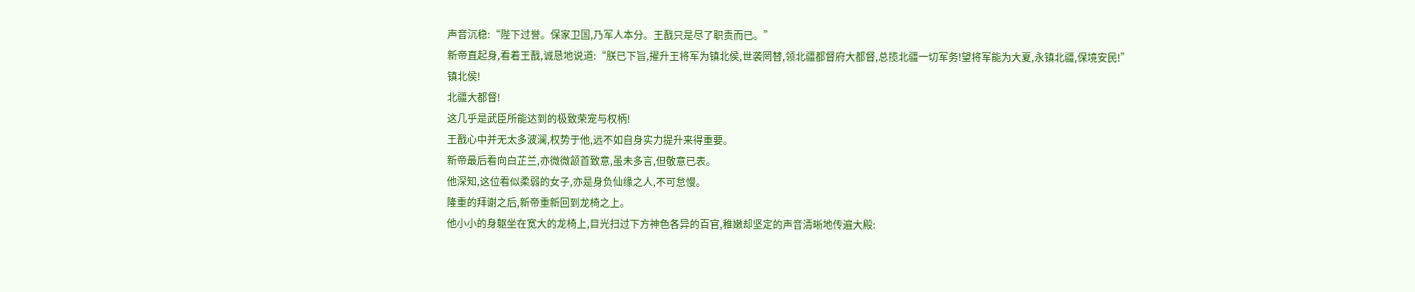声音沉稳:“陛下过誉。保家卫国,乃军人本分。王戬只是尽了职责而已。”
新帝直起身,看着王戬,诚恳地说道:“朕已下旨,擢升王将军为镇北侯,世袭罔替,领北疆都督府大都督,总揽北疆一切军务!望将军能为大夏,永镇北疆,保境安民!”
镇北侯!
北疆大都督!
这几乎是武臣所能达到的极致荣宠与权柄!
王戬心中并无太多波澜,权势于他,远不如自身实力提升来得重要。
新帝最后看向白芷兰,亦微微颔首致意,虽未多言,但敬意已表。
他深知,这位看似柔弱的女子,亦是身负仙缘之人,不可怠慢。
隆重的拜谢之后,新帝重新回到龙椅之上。
他小小的身躯坐在宽大的龙椅上,目光扫过下方神色各异的百官,稚嫩却坚定的声音清晰地传遍大殿: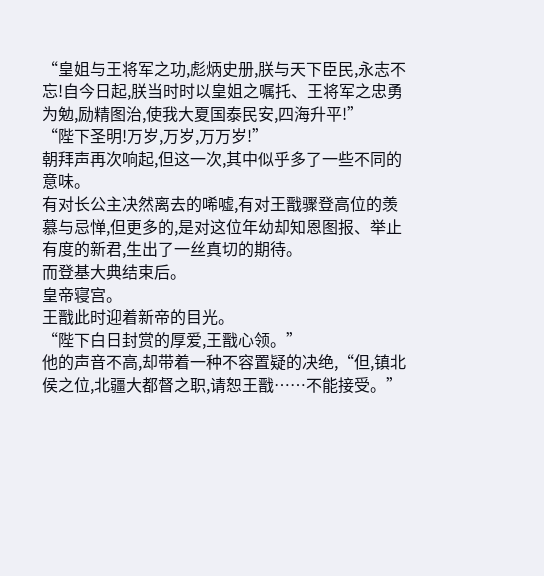“皇姐与王将军之功,彪炳史册,朕与天下臣民,永志不忘!自今日起,朕当时时以皇姐之嘱托、王将军之忠勇为勉,励精图治,使我大夏国泰民安,四海升平!”
“陛下圣明!万岁,万岁,万万岁!”
朝拜声再次响起,但这一次,其中似乎多了一些不同的意味。
有对长公主决然离去的唏嘘,有对王戬骤登高位的羡慕与忌惮,但更多的,是对这位年幼却知恩图报、举止有度的新君,生出了一丝真切的期待。
而登基大典结束后。
皇帝寝宫。
王戬此时迎着新帝的目光。
“陛下白日封赏的厚爱,王戬心领。”
他的声音不高,却带着一种不容置疑的决绝,“但,镇北侯之位,北疆大都督之职,请恕王戬……不能接受。”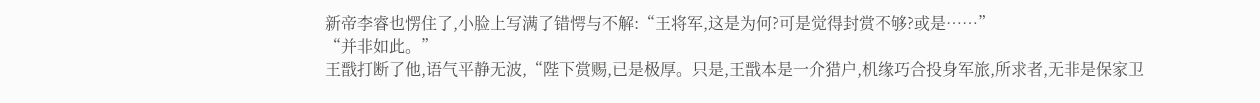新帝李睿也愣住了,小脸上写满了错愕与不解:“王将军,这是为何?可是觉得封赏不够?或是……”
“并非如此。”
王戬打断了他,语气平静无波,“陛下赏赐,已是极厚。只是,王戬本是一介猎户,机缘巧合投身军旅,所求者,无非是保家卫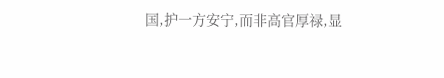国,护一方安宁,而非高官厚禄,显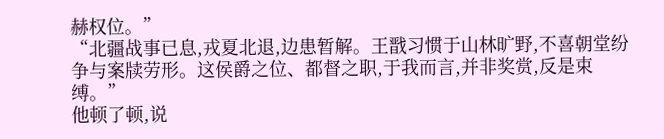赫权位。”
“北疆战事已息,戎夏北退,边患暂解。王戬习惯于山林旷野,不喜朝堂纷争与案牍劳形。这侯爵之位、都督之职,于我而言,并非奖赏,反是束缚。”
他顿了顿,说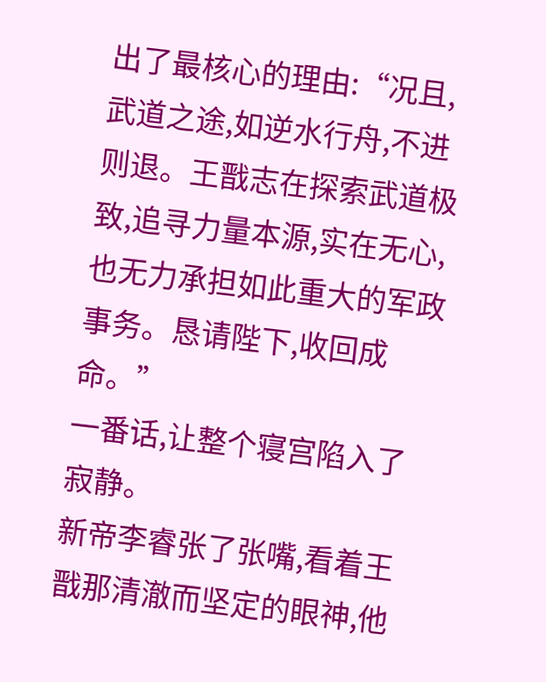出了最核心的理由:“况且,武道之途,如逆水行舟,不进则退。王戬志在探索武道极致,追寻力量本源,实在无心,也无力承担如此重大的军政事务。恳请陛下,收回成命。”
一番话,让整个寝宫陷入了寂静。
新帝李睿张了张嘴,看着王戬那清澈而坚定的眼神,他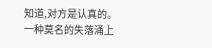知道,对方是认真的。
一种莫名的失落涌上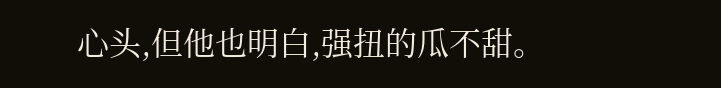心头,但他也明白,强扭的瓜不甜。